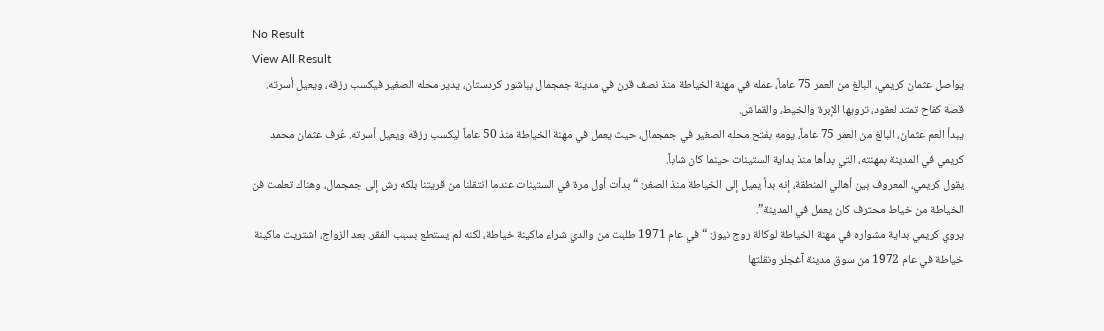No Result
View All Result
يواصل عثمان كريمي، البالغ من العمر 75 عاماً، عمله في مهنة الخياطة منذ نصف قرن في مدينة جمجمال بباشور كردستان، يدير محله الصغير فيكسب رزقه، ويعيل أسرته. قصة كفاح تمتد لعقود، ترويها الإبرة والخيط، والقماش.
يبدأ العم عثمان، البالغ من العمر 75 عاماً، يومه بفتح محله الصغير في جمجمال، حيث يعمل في مهنة الخياطة منذ 50 عاماً ليكسب رزقه ويعيل أسرته. عُرف عثمان محمد كريمي في المدينة بمهنته، التي بدأها منذ بداية الستينات حينما كان شاباً.
يقول كريمي، المعروف بين أهالي المنطقة، إنه بدأ يميل إلى الخياطة منذ الصغر: “بدأت أول مرة في الستينات عندما انتقلنا من قريتنا بلكه رش إلى جمجمال، وهناك تعلمت فن الخياطة من خياط محترف كان يعمل في المدينة”.
يروي كريمي بداية مشواره في مهنة الخياطة لوكالة روج نيوز: “في عام 1971 طلبت من والدي شراء ماكينة خياطة، لكنه لم يستطع بسبب الفقر. بعد الزواج، اشتريت ماكينة خياطة في عام 1972 من سوق مدينة آغجلر ونقلتها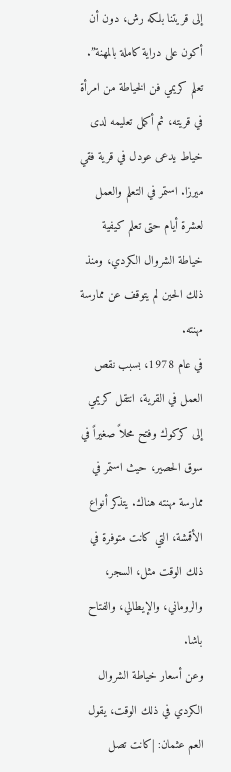إلى قريتنا بلكه رش، دون أن أكون على دراية كاملة بالمهنة”.
تعلم كريمي فن الخياطة من امرأة في قريته، ثم أكمل تعليمه لدى خياط يدعى عودل في قرية فقي ميرزا. استمر في التعلم والعمل لعشرة أيام حتى تعلم كيفية خياطة الشروال الكردي، ومنذ ذلك الحين لم يتوقف عن ممارسة مهنته.
في عام 1978، بسبب نقص العمل في القرية، انتقل كريمي إلى كركوك وفتح محلاً صغيراً في سوق الحصير، حيث استمر في ممارسة مهنته هناك. يتذكر أنواع الأقمشة، التي كانت متوفرة في ذلك الوقت مثل، السجر، والروماني، والإيطالي، والفتاح باشا.
وعن أسعار خياطة الشروال الكردي في ذلك الوقت، يقول العم عثمان: |كانت تصل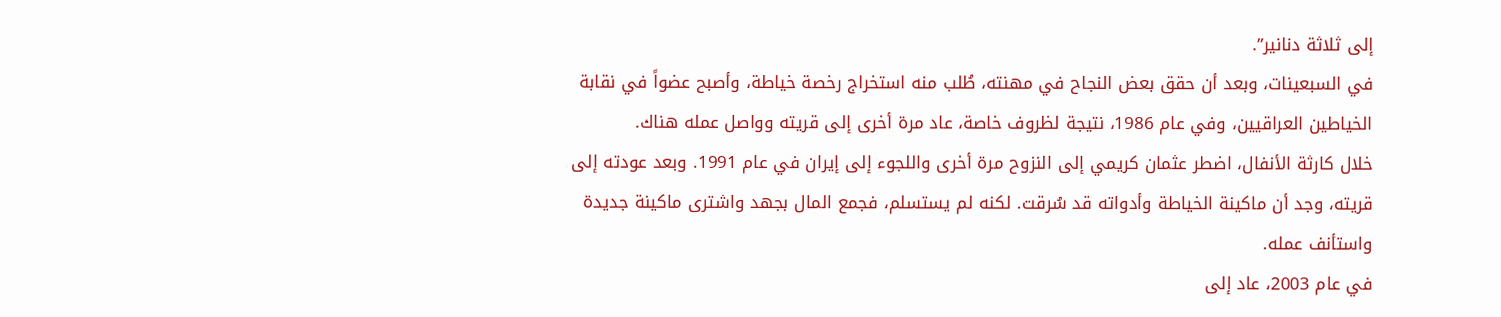إلى ثلاثة دنانير”.
في السبعينات، وبعد أن حقق بعض النجاح في مهنته، طُلب منه استخراج رخصة خياطة، وأصبح عضواً في نقابة الخياطين العراقيين، وفي عام 1986، نتيجة لظروف خاصة، عاد مرة أخرى إلى قريته وواصل عمله هناك.
خلال كارثة الأنفال، اضطر عثمان كريمي إلى النزوح مرة أخرى واللجوء إلى إيران في عام 1991. وبعد عودته إلى قريته، وجد أن ماكينة الخياطة وأدواته قد سُرقت. لكنه لم يستسلم، فجمع المال بجهد واشترى ماكينة جديدة واستأنف عمله.
في عام 2003، عاد إلى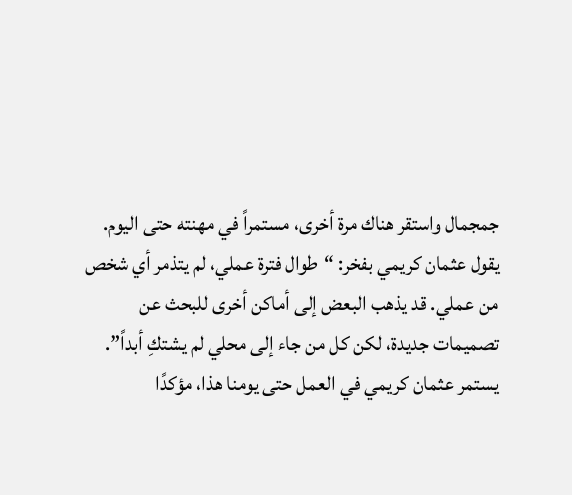جمجمال واستقر هناك مرة أخرى، مستمراً في مهنته حتى اليوم. يقول عثمان كريمي بفخر: “طوال فترة عملي، لم يتذمر أي شخص من عملي. قد يذهب البعض إلى أماكن أخرى للبحث عن تصميمات جديدة، لكن كل من جاء إلى محلي لم يشتكِ أبداً”.
يستمر عثمان كريمي في العمل حتى يومنا هذا، مؤكدًا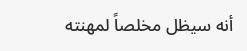أنه سيظل مخلصاً لمهنته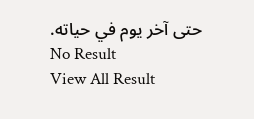حتى آخر يوم في حياته.
No Result
View All Result